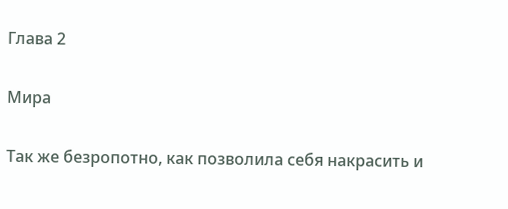Глава 2

Мира

Так же безропотно, как позволила себя накрасить и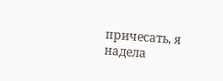причесать, я надела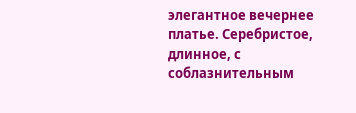элегантное вечернее платье. Серебристое, длинное, с соблазнительным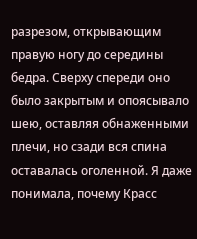разрезом, открывающим правую ногу до середины бедра. Сверху спереди оно было закрытым и опоясывало шею, оставляя обнаженными плечи, но сзади вся спина оставалась оголенной. Я даже понимала, почему Красс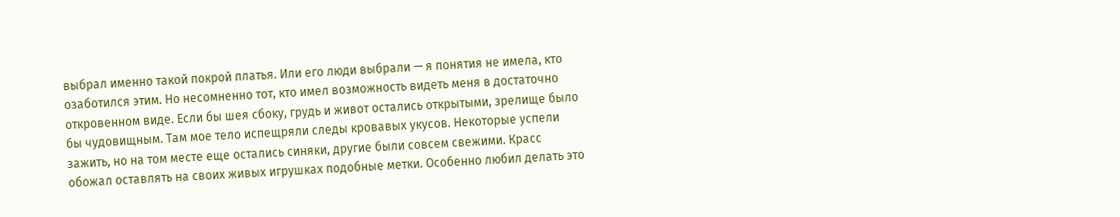выбрал именно такой покрой платья. Или его люди выбрали — я понятия не имела, кто озаботился этим. Но несомненно тот, кто имел возможность видеть меня в достаточно откровенном виде. Если бы шея сбоку, грудь и живот остались открытыми, зрелище было бы чудовищным. Там мое тело испещряли следы кровавых укусов. Некоторые успели зажить, но на том месте еще остались синяки, другие были совсем свежими. Красс обожал оставлять на своих живых игрушках подобные метки. Особенно любил делать это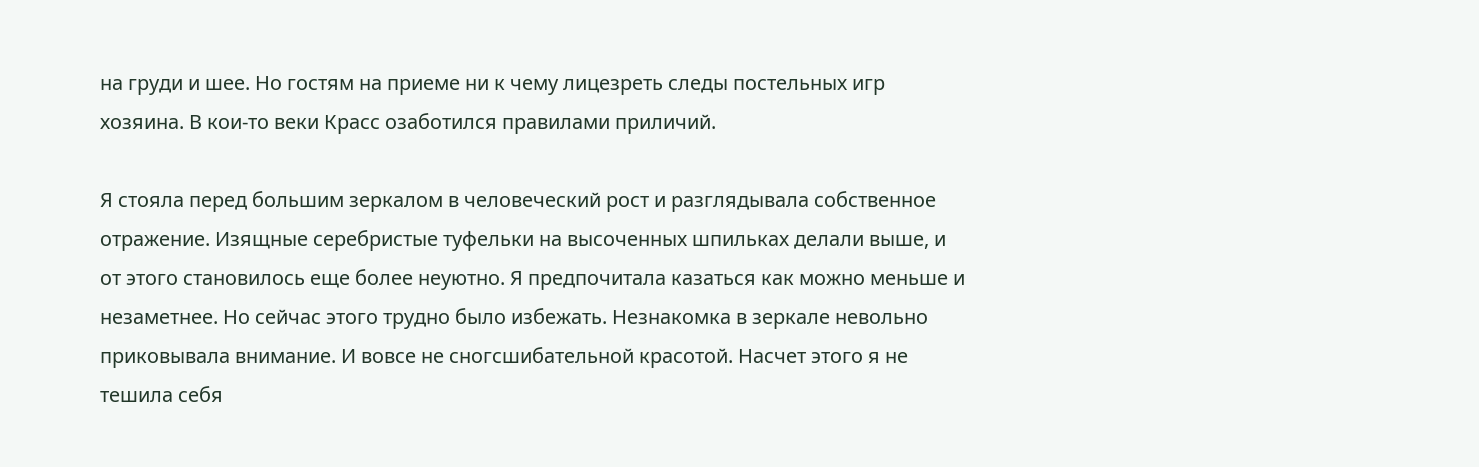на груди и шее. Но гостям на приеме ни к чему лицезреть следы постельных игр хозяина. В кои-то веки Красс озаботился правилами приличий.

Я стояла перед большим зеркалом в человеческий рост и разглядывала собственное отражение. Изящные серебристые туфельки на высоченных шпильках делали выше, и от этого становилось еще более неуютно. Я предпочитала казаться как можно меньше и незаметнее. Но сейчас этого трудно было избежать. Незнакомка в зеркале невольно приковывала внимание. И вовсе не сногсшибательной красотой. Насчет этого я не тешила себя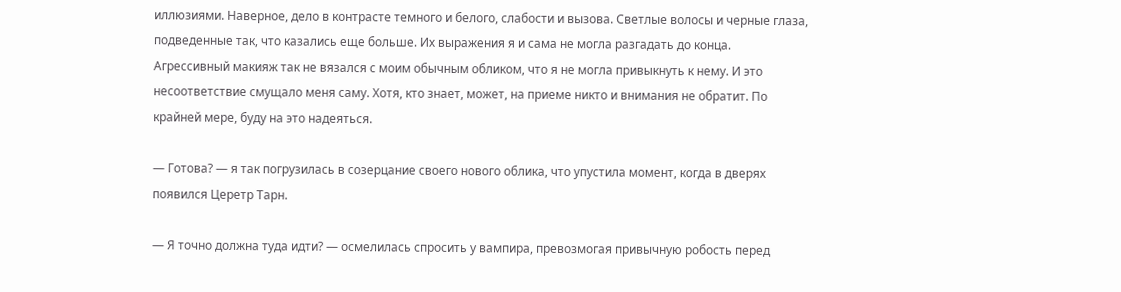иллюзиями. Наверное, дело в контрасте темного и белого, слабости и вызова. Светлые волосы и черные глаза, подведенные так, что казались еще больше. Их выражения я и сама не могла разгадать до конца. Агрессивный макияж так не вязался с моим обычным обликом, что я не могла привыкнуть к нему. И это несоответствие смущало меня саму. Хотя, кто знает, может, на приеме никто и внимания не обратит. По крайней мере, буду на это надеяться.

— Готова? — я так погрузилась в созерцание своего нового облика, что упустила момент, когда в дверях появился Церетр Тарн.

— Я точно должна туда идти? — осмелилась спросить у вампира, превозмогая привычную робость перед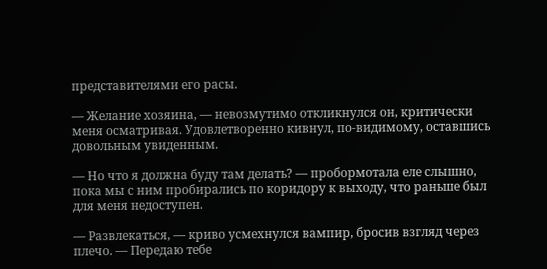представителями его расы.

— Желание хозяина, — невозмутимо откликнулся он, критически меня осматривая. Удовлетворенно кивнул, по-видимому, оставшись довольным увиденным.

— Но что я должна буду там делать? — пробормотала еле слышно, пока мы с ним пробирались по коридору к выходу, что раньше был для меня недоступен.

— Развлекаться, — криво усмехнулся вампир, бросив взгляд через плечо. — Передаю тебе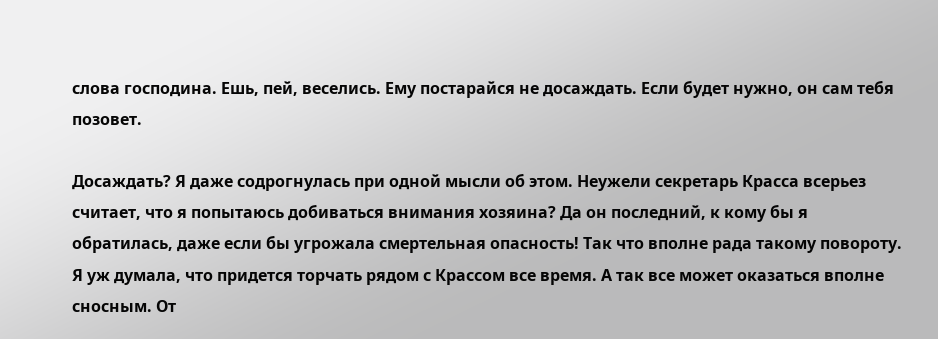слова господина. Ешь, пей, веселись. Ему постарайся не досаждать. Если будет нужно, он сам тебя позовет.

Досаждать? Я даже содрогнулась при одной мысли об этом. Неужели секретарь Красса всерьез считает, что я попытаюсь добиваться внимания хозяина? Да он последний, к кому бы я обратилась, даже если бы угрожала смертельная опасность! Так что вполне рада такому повороту. Я уж думала, что придется торчать рядом с Крассом все время. А так все может оказаться вполне сносным. От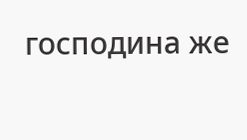господина же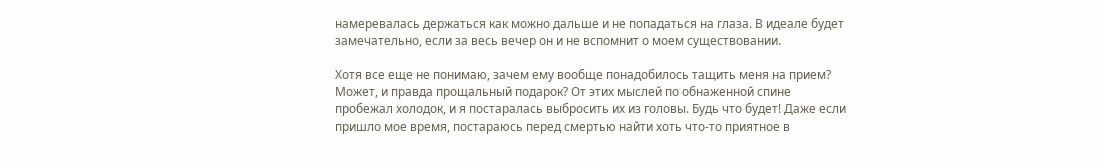намеревалась держаться как можно дальше и не попадаться на глаза. В идеале будет замечательно, если за весь вечер он и не вспомнит о моем существовании.

Хотя все еще не понимаю, зачем ему вообще понадобилось тащить меня на прием? Может, и правда прощальный подарок? От этих мыслей по обнаженной спине пробежал холодок, и я постаралась выбросить их из головы. Будь что будет! Даже если пришло мое время, постараюсь перед смертью найти хоть что-то приятное в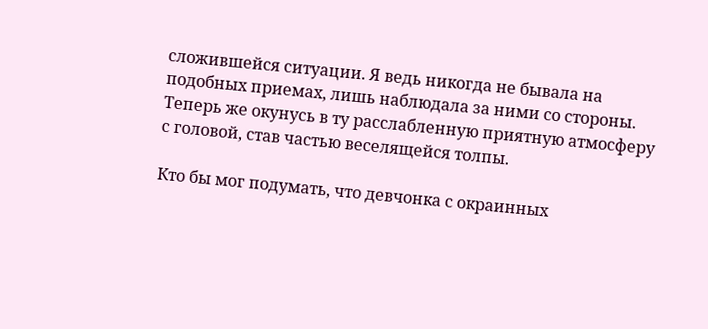сложившейся ситуации. Я ведь никогда не бывала на подобных приемах, лишь наблюдала за ними со стороны. Теперь же окунусь в ту расслабленную приятную атмосферу с головой, став частью веселящейся толпы.

Кто бы мог подумать, что девчонка с окраинных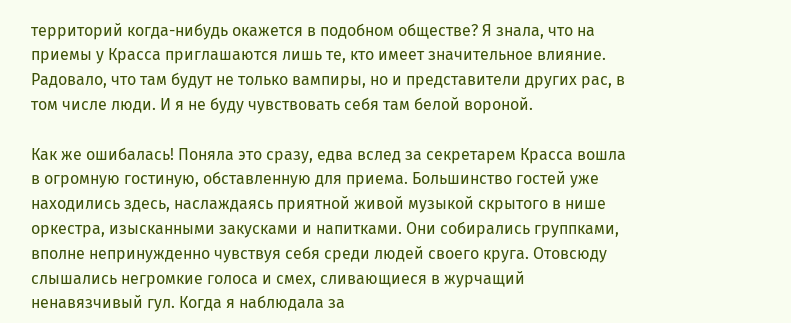территорий когда-нибудь окажется в подобном обществе? Я знала, что на приемы у Красса приглашаются лишь те, кто имеет значительное влияние. Радовало, что там будут не только вампиры, но и представители других рас, в том числе люди. И я не буду чувствовать себя там белой вороной.

Как же ошибалась! Поняла это сразу, едва вслед за секретарем Красса вошла в огромную гостиную, обставленную для приема. Большинство гостей уже находились здесь, наслаждаясь приятной живой музыкой скрытого в нише оркестра, изысканными закусками и напитками. Они собирались группками, вполне непринужденно чувствуя себя среди людей своего круга. Отовсюду слышались негромкие голоса и смех, сливающиеся в журчащий ненавязчивый гул. Когда я наблюдала за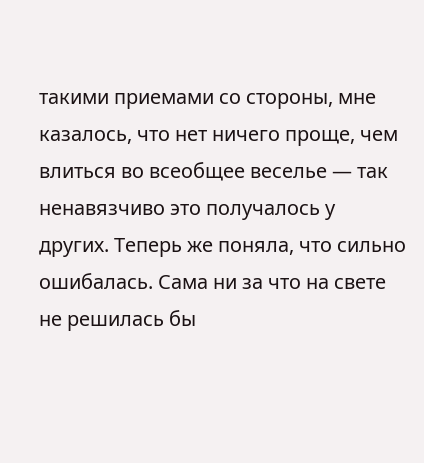такими приемами со стороны, мне казалось, что нет ничего проще, чем влиться во всеобщее веселье — так ненавязчиво это получалось у других. Теперь же поняла, что сильно ошибалась. Сама ни за что на свете не решилась бы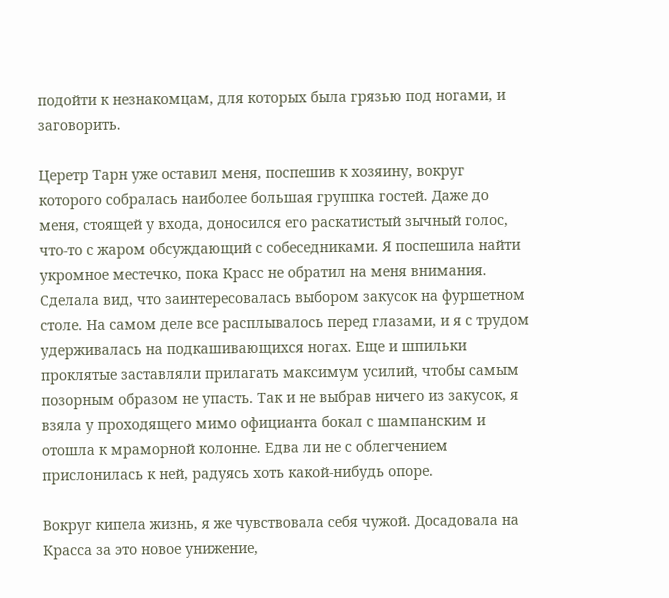подойти к незнакомцам, для которых была грязью под ногами, и заговорить.

Церетр Тарн уже оставил меня, поспешив к хозяину, вокруг которого собралась наиболее большая группка гостей. Даже до меня, стоящей у входа, доносился его раскатистый зычный голос, что-то с жаром обсуждающий с собеседниками. Я поспешила найти укромное местечко, пока Красс не обратил на меня внимания. Сделала вид, что заинтересовалась выбором закусок на фуршетном столе. На самом деле все расплывалось перед глазами, и я с трудом удерживалась на подкашивающихся ногах. Еще и шпильки проклятые заставляли прилагать максимум усилий, чтобы самым позорным образом не упасть. Так и не выбрав ничего из закусок, я взяла у проходящего мимо официанта бокал с шампанским и отошла к мраморной колонне. Едва ли не с облегчением прислонилась к ней, радуясь хоть какой-нибудь опоре.

Вокруг кипела жизнь, я же чувствовала себя чужой. Досадовала на Красса за это новое унижение,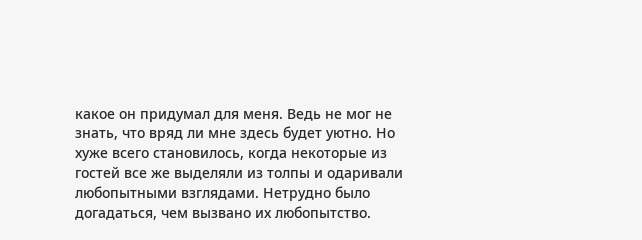какое он придумал для меня. Ведь не мог не знать, что вряд ли мне здесь будет уютно. Но хуже всего становилось, когда некоторые из гостей все же выделяли из толпы и одаривали любопытными взглядами. Нетрудно было догадаться, чем вызвано их любопытство.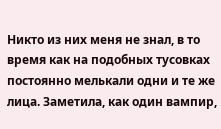Никто из них меня не знал, в то время как на подобных тусовках постоянно мелькали одни и те же лица. Заметила, как один вампир,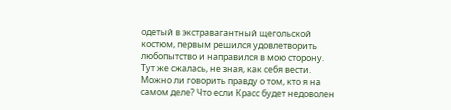одетый в экстравагантный щегольской костюм, первым решился удовлетворить любопытство и направился в мою сторону. Тут же сжалась, не зная, как себя вести. Можно ли говорить правду о том, кто я на самом деле? Что если Красс будет недоволен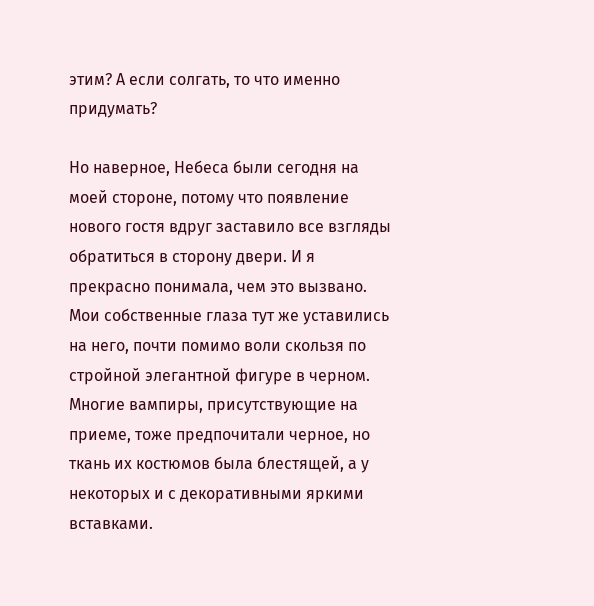этим? А если солгать, то что именно придумать?

Но наверное, Небеса были сегодня на моей стороне, потому что появление нового гостя вдруг заставило все взгляды обратиться в сторону двери. И я прекрасно понимала, чем это вызвано. Мои собственные глаза тут же уставились на него, почти помимо воли скользя по стройной элегантной фигуре в черном. Многие вампиры, присутствующие на приеме, тоже предпочитали черное, но ткань их костюмов была блестящей, а у некоторых и с декоративными яркими вставками.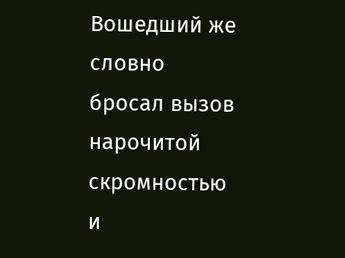Вошедший же словно бросал вызов нарочитой скромностью и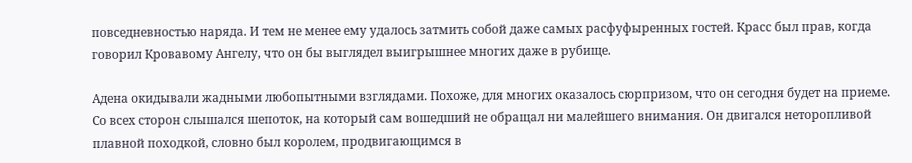повседневностью наряда. И тем не менее ему удалось затмить собой даже самых расфуфыренных гостей. Красс был прав, когда говорил Кровавому Ангелу, что он бы выглядел выигрышнее многих даже в рубище.

Адена окидывали жадными любопытными взглядами. Похоже, для многих оказалось сюрпризом, что он сегодня будет на приеме. Со всех сторон слышался шепоток, на который сам вошедший не обращал ни малейшего внимания. Он двигался неторопливой плавной походкой, словно был королем, продвигающимся в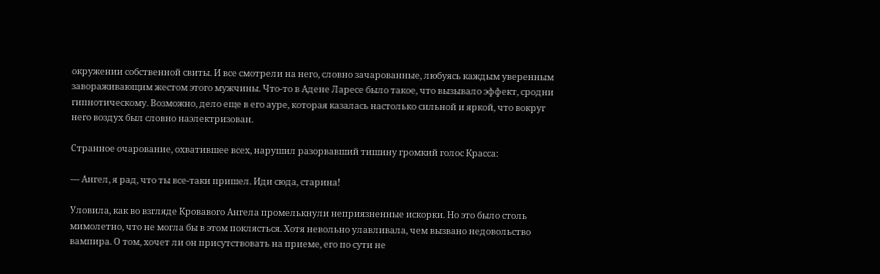окружении собственной свиты. И все смотрели на него, словно зачарованные, любуясь каждым уверенным завораживающим жестом этого мужчины. Что-то в Адене Ларесе было такое, что вызывало эффект, сродни гипнотическому. Возможно, дело еще в его ауре, которая казалась настолько сильной и яркой, что вокруг него воздух был словно наэлектризован.

Странное очарование, охватившее всех, нарушил разорвавший тишину громкий голос Красса:

— Ангел, я рад, что ты все-таки пришел. Иди сюда, старина!

Уловила, как во взгляде Кровавого Ангела промелькнули неприязненные искорки. Но это было столь мимолетно, что не могла бы в этом поклясться. Хотя невольно улавливала, чем вызвано недовольство вампира. О том, хочет ли он присутствовать на приеме, его по сути не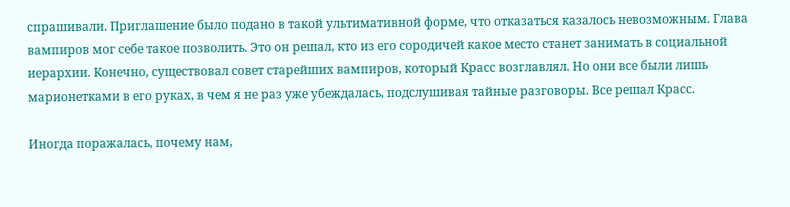спрашивали. Приглашение было подано в такой ультимативной форме, что отказаться казалось невозможным. Глава вампиров мог себе такое позволить. Это он решал, кто из его сородичей какое место станет занимать в социальной иерархии. Конечно, существовал совет старейших вампиров, который Красс возглавлял. Но они все были лишь марионетками в его руках, в чем я не раз уже убеждалась, подслушивая тайные разговоры. Все решал Красс.

Иногда поражалась, почему нам,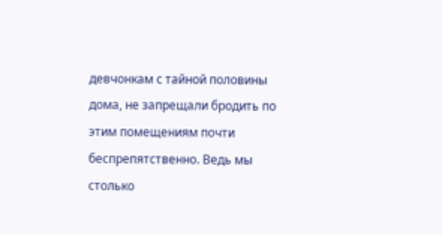девчонкам с тайной половины дома, не запрещали бродить по этим помещениям почти беспрепятственно. Ведь мы столько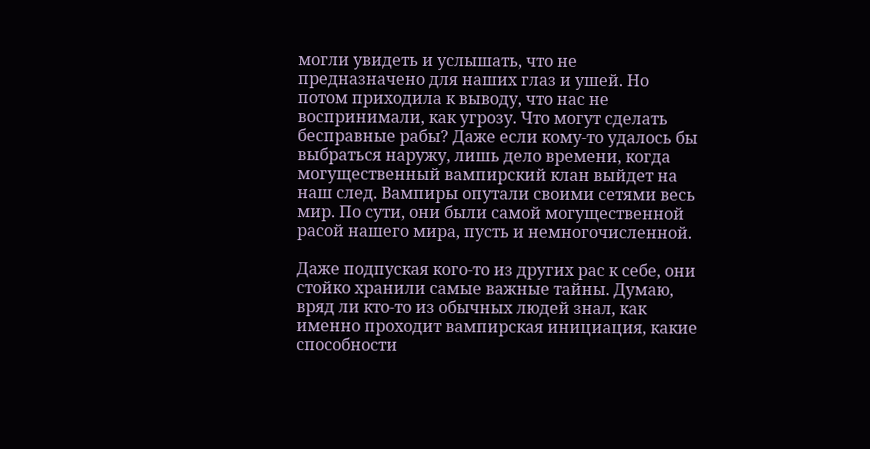могли увидеть и услышать, что не предназначено для наших глаз и ушей. Но потом приходила к выводу, что нас не воспринимали, как угрозу. Что могут сделать бесправные рабы? Даже если кому-то удалось бы выбраться наружу, лишь дело времени, когда могущественный вампирский клан выйдет на наш след. Вампиры опутали своими сетями весь мир. По сути, они были самой могущественной расой нашего мира, пусть и немногочисленной.

Даже подпуская кого-то из других рас к себе, они стойко хранили самые важные тайны. Думаю, вряд ли кто-то из обычных людей знал, как именно проходит вампирская инициация, какие способности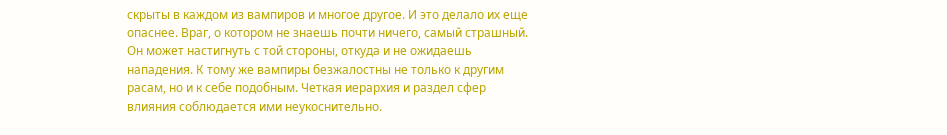скрыты в каждом из вампиров и многое другое. И это делало их еще опаснее. Враг, о котором не знаешь почти ничего, самый страшный. Он может настигнуть с той стороны, откуда и не ожидаешь нападения. К тому же вампиры безжалостны не только к другим расам, но и к себе подобным. Четкая иерархия и раздел сфер влияния соблюдается ими неукоснительно.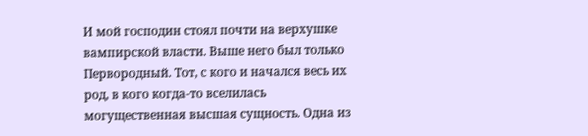И мой господин стоял почти на верхушке вампирской власти. Выше него был только Первородный. Тот, с кого и начался весь их род, в кого когда-то вселилась могущественная высшая сущность. Одна из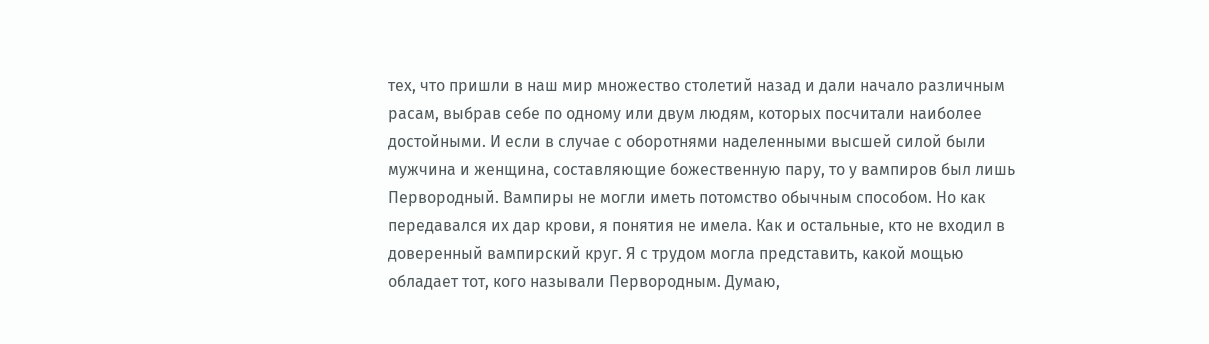тех, что пришли в наш мир множество столетий назад и дали начало различным расам, выбрав себе по одному или двум людям, которых посчитали наиболее достойными. И если в случае с оборотнями наделенными высшей силой были мужчина и женщина, составляющие божественную пару, то у вампиров был лишь Первородный. Вампиры не могли иметь потомство обычным способом. Но как передавался их дар крови, я понятия не имела. Как и остальные, кто не входил в доверенный вампирский круг. Я с трудом могла представить, какой мощью обладает тот, кого называли Первородным. Думаю,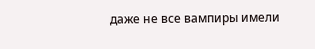даже не все вампиры имели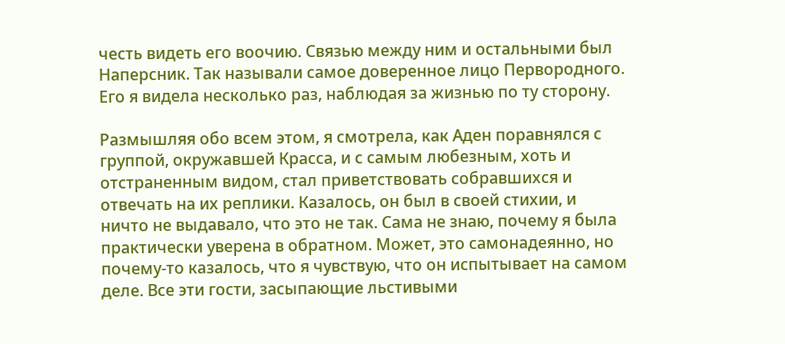честь видеть его воочию. Связью между ним и остальными был Наперсник. Так называли самое доверенное лицо Первородного. Его я видела несколько раз, наблюдая за жизнью по ту сторону.

Размышляя обо всем этом, я смотрела, как Аден поравнялся с группой, окружавшей Красса, и с самым любезным, хоть и отстраненным видом, стал приветствовать собравшихся и отвечать на их реплики. Казалось, он был в своей стихии, и ничто не выдавало, что это не так. Сама не знаю, почему я была практически уверена в обратном. Может, это самонадеянно, но почему-то казалось, что я чувствую, что он испытывает на самом деле. Все эти гости, засыпающие льстивыми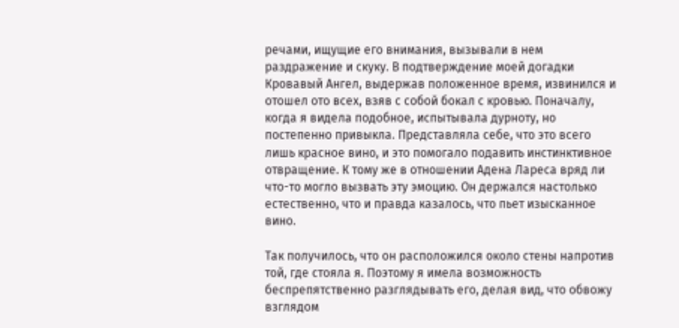речами, ищущие его внимания, вызывали в нем раздражение и скуку. В подтверждение моей догадки Кровавый Ангел, выдержав положенное время, извинился и отошел ото всех, взяв с собой бокал с кровью. Поначалу, когда я видела подобное, испытывала дурноту, но постепенно привыкла. Представляла себе, что это всего лишь красное вино, и это помогало подавить инстинктивное отвращение. К тому же в отношении Адена Лареса вряд ли что-то могло вызвать эту эмоцию. Он держался настолько естественно, что и правда казалось, что пьет изысканное вино.

Так получилось, что он расположился около стены напротив той, где стояла я. Поэтому я имела возможность беспрепятственно разглядывать его, делая вид, что обвожу взглядом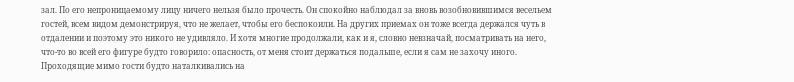зал. По его непроницаемому лицу ничего нельзя было прочесть. Он спокойно наблюдал за вновь возобновившимся весельем гостей, всем видом демонстрируя, что не желает, чтобы его беспокоили. На других приемах он тоже всегда держался чуть в отдалении и поэтому это никого не удивляло. И хотя многие продолжали, как и я, словно невзначай, посматривать на него, что-то во всей его фигуре будто говорило: опасность, от меня стоит держаться подальше, если я сам не захочу иного. Проходящие мимо гости будто наталкивались на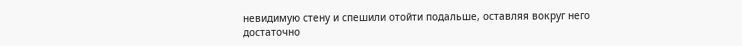невидимую стену и спешили отойти подальше, оставляя вокруг него достаточно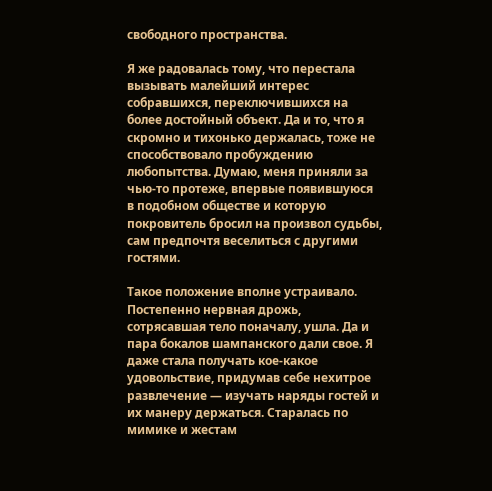свободного пространства.

Я же радовалась тому, что перестала вызывать малейший интерес собравшихся, переключившихся на более достойный объект. Да и то, что я скромно и тихонько держалась, тоже не способствовало пробуждению любопытства. Думаю, меня приняли за чью-то протеже, впервые появившуюся в подобном обществе и которую покровитель бросил на произвол судьбы, сам предпочтя веселиться с другими гостями.

Такое положение вполне устраивало. Постепенно нервная дрожь, сотрясавшая тело поначалу, ушла. Да и пара бокалов шампанского дали свое. Я даже стала получать кое-какое удовольствие, придумав себе нехитрое развлечение — изучать наряды гостей и их манеру держаться. Старалась по мимике и жестам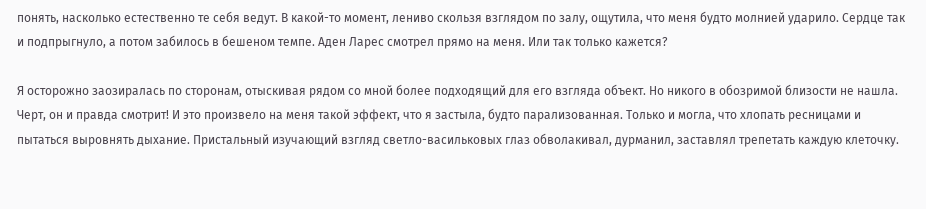понять, насколько естественно те себя ведут. В какой-то момент, лениво скользя взглядом по залу, ощутила, что меня будто молнией ударило. Сердце так и подпрыгнуло, а потом забилось в бешеном темпе. Аден Ларес смотрел прямо на меня. Или так только кажется?

Я осторожно заозиралась по сторонам, отыскивая рядом со мной более подходящий для его взгляда объект. Но никого в обозримой близости не нашла. Черт, он и правда смотрит! И это произвело на меня такой эффект, что я застыла, будто парализованная. Только и могла, что хлопать ресницами и пытаться выровнять дыхание. Пристальный изучающий взгляд светло-васильковых глаз обволакивал, дурманил, заставлял трепетать каждую клеточку.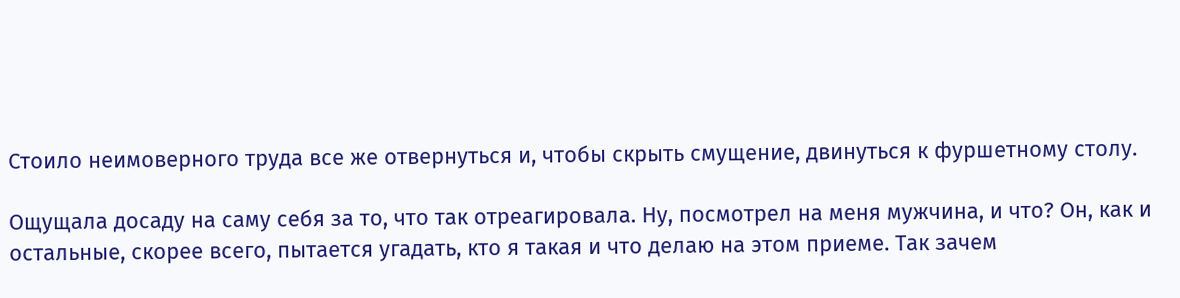Стоило неимоверного труда все же отвернуться и, чтобы скрыть смущение, двинуться к фуршетному столу.

Ощущала досаду на саму себя за то, что так отреагировала. Ну, посмотрел на меня мужчина, и что? Он, как и остальные, скорее всего, пытается угадать, кто я такая и что делаю на этом приеме. Так зачем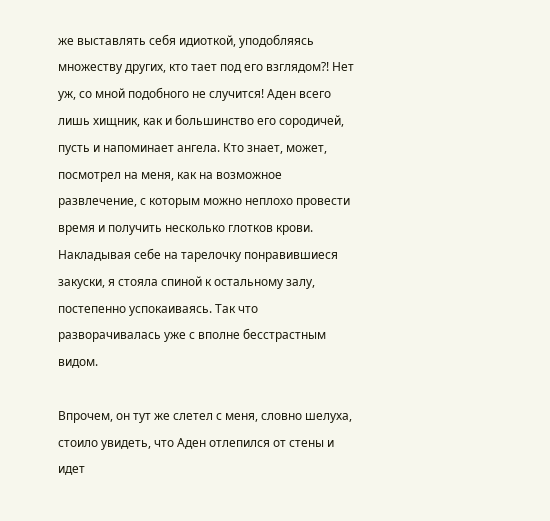же выставлять себя идиоткой, уподобляясь множеству других, кто тает под его взглядом?! Нет уж, со мной подобного не случится! Аден всего лишь хищник, как и большинство его сородичей, пусть и напоминает ангела. Кто знает, может, посмотрел на меня, как на возможное развлечение, с которым можно неплохо провести время и получить несколько глотков крови. Накладывая себе на тарелочку понравившиеся закуски, я стояла спиной к остальному залу, постепенно успокаиваясь. Так что разворачивалась уже с вполне бесстрастным видом.

Впрочем, он тут же слетел с меня, словно шелуха, стоило увидеть, что Аден отлепился от стены и идет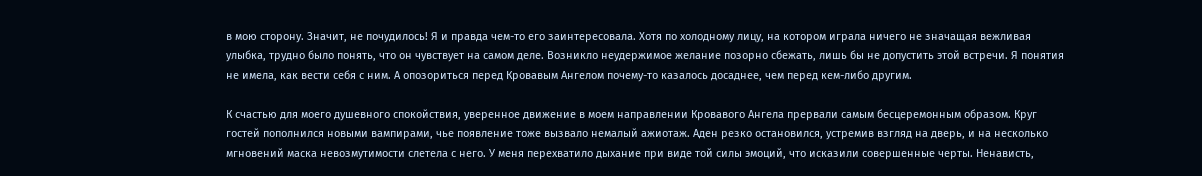в мою сторону. Значит, не почудилось! Я и правда чем-то его заинтересовала. Хотя по холодному лицу, на котором играла ничего не значащая вежливая улыбка, трудно было понять, что он чувствует на самом деле. Возникло неудержимое желание позорно сбежать, лишь бы не допустить этой встречи. Я понятия не имела, как вести себя с ним. А опозориться перед Кровавым Ангелом почему-то казалось досаднее, чем перед кем-либо другим.

К счастью для моего душевного спокойствия, уверенное движение в моем направлении Кровавого Ангела прервали самым бесцеремонным образом. Круг гостей пополнился новыми вампирами, чье появление тоже вызвало немалый ажиотаж. Аден резко остановился, устремив взгляд на дверь, и на несколько мгновений маска невозмутимости слетела с него. У меня перехватило дыхание при виде той силы эмоций, что исказили совершенные черты. Ненависть,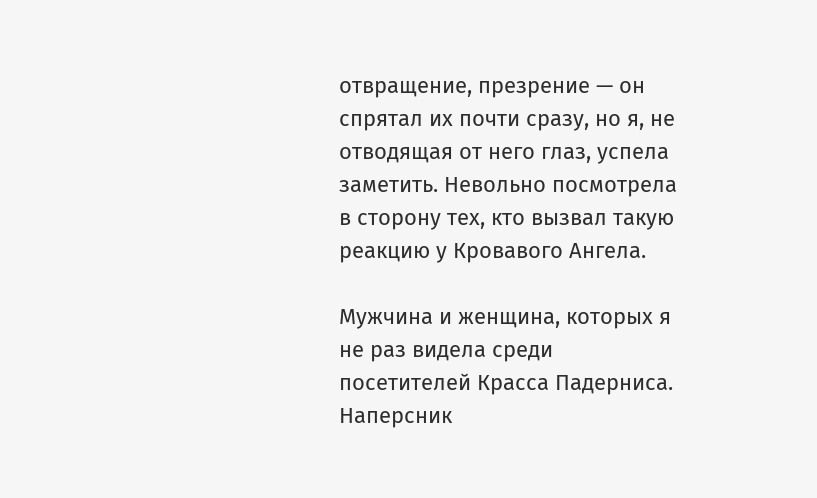отвращение, презрение — он спрятал их почти сразу, но я, не отводящая от него глаз, успела заметить. Невольно посмотрела в сторону тех, кто вызвал такую реакцию у Кровавого Ангела.

Мужчина и женщина, которых я не раз видела среди посетителей Красса Падерниса. Наперсник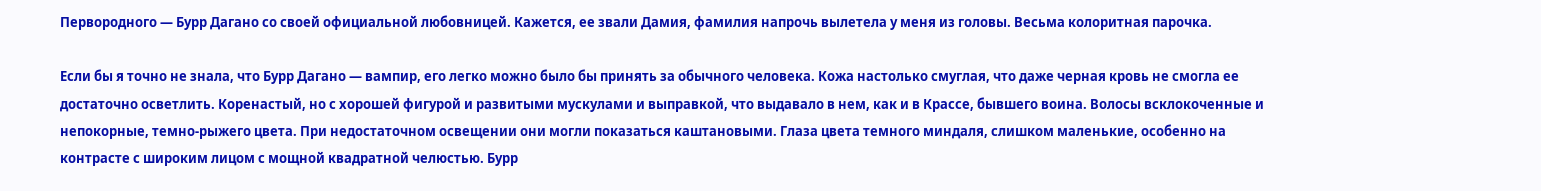Первородного — Бурр Дагано со своей официальной любовницей. Кажется, ее звали Дамия, фамилия напрочь вылетела у меня из головы. Весьма колоритная парочка.

Если бы я точно не знала, что Бурр Дагано — вампир, его легко можно было бы принять за обычного человека. Кожа настолько смуглая, что даже черная кровь не смогла ее достаточно осветлить. Коренастый, но с хорошей фигурой и развитыми мускулами и выправкой, что выдавало в нем, как и в Крассе, бывшего воина. Волосы всклокоченные и непокорные, темно-рыжего цвета. При недостаточном освещении они могли показаться каштановыми. Глаза цвета темного миндаля, слишком маленькие, особенно на контрасте с широким лицом с мощной квадратной челюстью. Бурр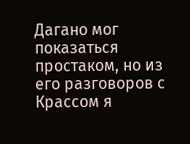Дагано мог показаться простаком, но из его разговоров с Крассом я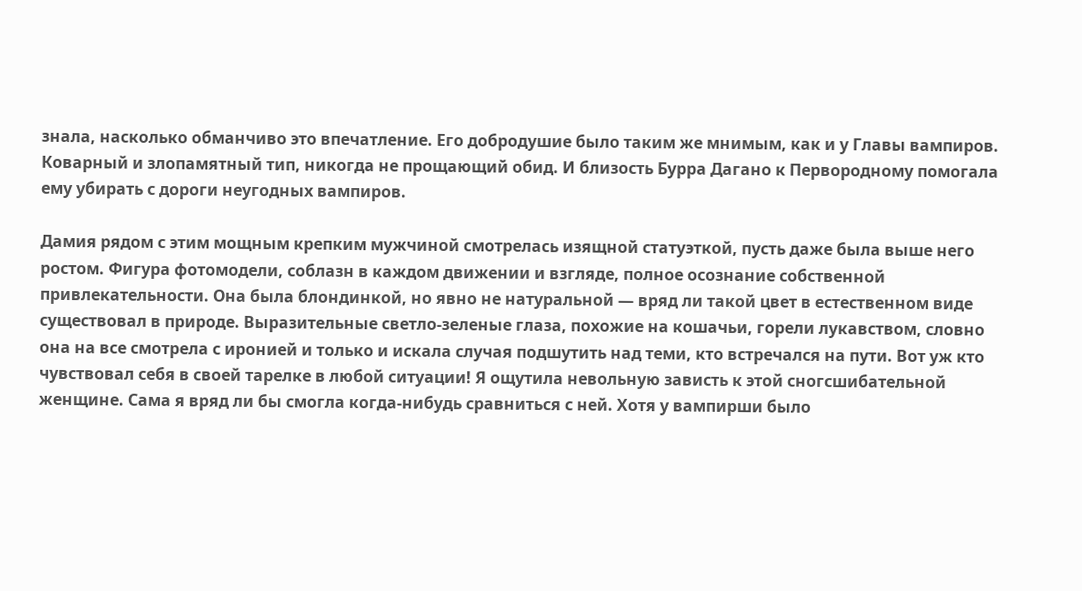знала, насколько обманчиво это впечатление. Его добродушие было таким же мнимым, как и у Главы вампиров. Коварный и злопамятный тип, никогда не прощающий обид. И близость Бурра Дагано к Первородному помогала ему убирать с дороги неугодных вампиров.

Дамия рядом с этим мощным крепким мужчиной смотрелась изящной статуэткой, пусть даже была выше него ростом. Фигура фотомодели, соблазн в каждом движении и взгляде, полное осознание собственной привлекательности. Она была блондинкой, но явно не натуральной — вряд ли такой цвет в естественном виде существовал в природе. Выразительные светло-зеленые глаза, похожие на кошачьи, горели лукавством, словно она на все смотрела с иронией и только и искала случая подшутить над теми, кто встречался на пути. Вот уж кто чувствовал себя в своей тарелке в любой ситуации! Я ощутила невольную зависть к этой сногсшибательной женщине. Сама я вряд ли бы смогла когда-нибудь сравниться с ней. Хотя у вампирши было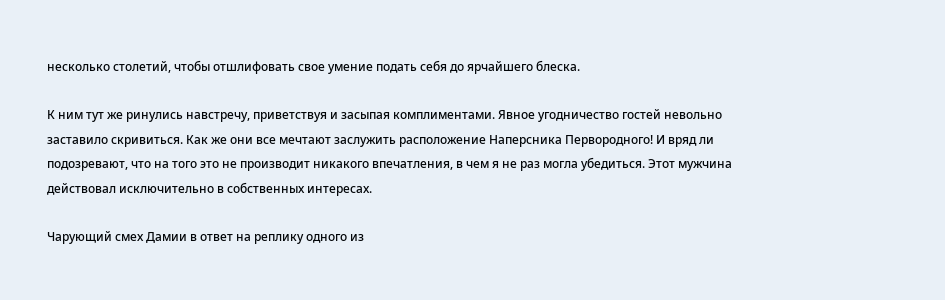несколько столетий, чтобы отшлифовать свое умение подать себя до ярчайшего блеска.

К ним тут же ринулись навстречу, приветствуя и засыпая комплиментами. Явное угодничество гостей невольно заставило скривиться. Как же они все мечтают заслужить расположение Наперсника Первородного! И вряд ли подозревают, что на того это не производит никакого впечатления, в чем я не раз могла убедиться. Этот мужчина действовал исключительно в собственных интересах.

Чарующий смех Дамии в ответ на реплику одного из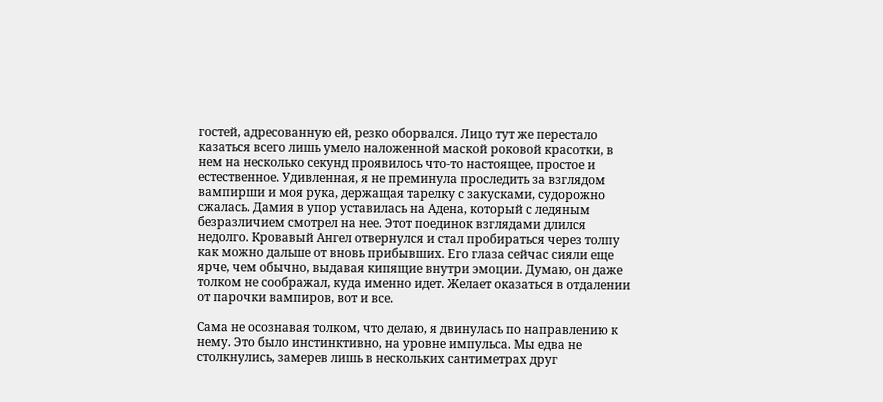гостей, адресованную ей, резко оборвался. Лицо тут же перестало казаться всего лишь умело наложенной маской роковой красотки, в нем на несколько секунд проявилось что-то настоящее, простое и естественное. Удивленная, я не преминула проследить за взглядом вампирши и моя рука, держащая тарелку с закусками, судорожно сжалась. Дамия в упор уставилась на Адена, который с ледяным безразличием смотрел на нее. Этот поединок взглядами длился недолго. Кровавый Ангел отвернулся и стал пробираться через толпу как можно дальше от вновь прибывших. Его глаза сейчас сияли еще ярче, чем обычно, выдавая кипящие внутри эмоции. Думаю, он даже толком не соображал, куда именно идет. Желает оказаться в отдалении от парочки вампиров, вот и все.

Сама не осознавая толком, что делаю, я двинулась по направлению к нему. Это было инстинктивно, на уровне импульса. Мы едва не столкнулись, замерев лишь в нескольких сантиметрах друг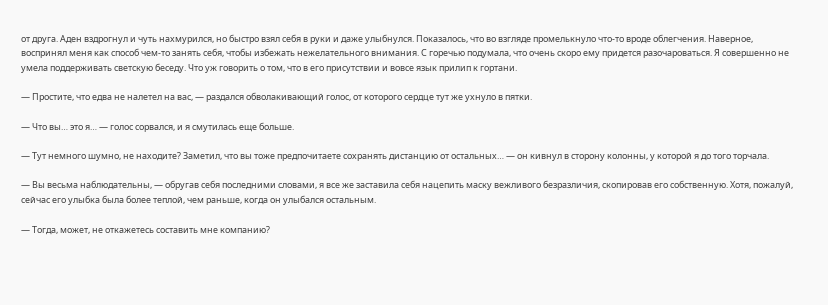от друга. Аден вздрогнул и чуть нахмурился, но быстро взял себя в руки и даже улыбнулся. Показалось, что во взгляде промелькнуло что-то вроде облегчения. Наверное, воспринял меня как способ чем-то занять себя, чтобы избежать нежелательного внимания. С горечью подумала, что очень скоро ему придется разочароваться. Я совершенно не умела поддерживать светскую беседу. Что уж говорить о том, что в его присутствии и вовсе язык прилип к гортани.

— Простите, что едва не налетел на вас, — раздался обволакивающий голос, от которого сердце тут же ухнуло в пятки.

— Что вы… это я… — голос сорвался, и я смутилась еще больше.

— Тут немного шумно, не находите? Заметил, что вы тоже предпочитаете сохранять дистанцию от остальных… — он кивнул в сторону колонны, у которой я до того торчала.

— Вы весьма наблюдательны, — обругав себя последними словами, я все же заставила себя нацепить маску вежливого безразличия, скопировав его собственную. Хотя, пожалуй, сейчас его улыбка была более теплой, чем раньше, когда он улыбался остальным.

— Тогда, может, не откажетесь составить мне компанию?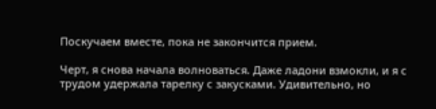Поскучаем вместе, пока не закончится прием.

Черт, я снова начала волноваться. Даже ладони взмокли, и я с трудом удержала тарелку с закусками. Удивительно, но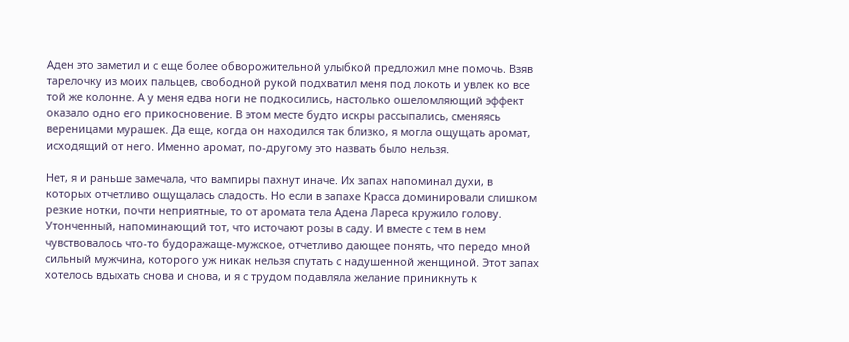Аден это заметил и с еще более обворожительной улыбкой предложил мне помочь. Взяв тарелочку из моих пальцев, свободной рукой подхватил меня под локоть и увлек ко все той же колонне. А у меня едва ноги не подкосились, настолько ошеломляющий эффект оказало одно его прикосновение. В этом месте будто искры рассыпались, сменяясь вереницами мурашек. Да еще, когда он находился так близко, я могла ощущать аромат, исходящий от него. Именно аромат, по-другому это назвать было нельзя.

Нет, я и раньше замечала, что вампиры пахнут иначе. Их запах напоминал духи, в которых отчетливо ощущалась сладость. Но если в запахе Красса доминировали слишком резкие нотки, почти неприятные, то от аромата тела Адена Лареса кружило голову. Утонченный, напоминающий тот, что источают розы в саду. И вместе с тем в нем чувствовалось что-то будоражаще-мужское, отчетливо дающее понять, что передо мной сильный мужчина, которого уж никак нельзя спутать с надушенной женщиной. Этот запах хотелось вдыхать снова и снова, и я с трудом подавляла желание приникнуть к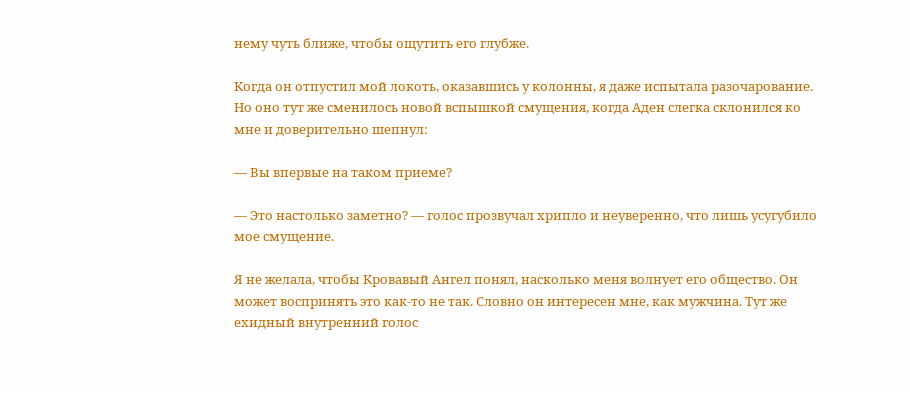нему чуть ближе, чтобы ощутить его глубже.

Когда он отпустил мой локоть, оказавшись у колонны, я даже испытала разочарование. Но оно тут же сменилось новой вспышкой смущения, когда Аден слегка склонился ко мне и доверительно шепнул:

— Вы впервые на таком приеме?

— Это настолько заметно? — голос прозвучал хрипло и неуверенно, что лишь усугубило мое смущение.

Я не желала, чтобы Кровавый Ангел понял, насколько меня волнует его общество. Он может воспринять это как-то не так. Словно он интересен мне, как мужчина. Тут же ехидный внутренний голос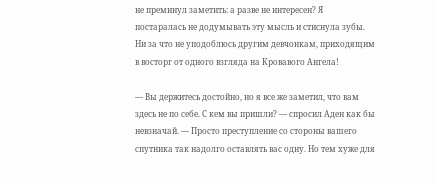не преминул заметить: а разве не интересен? Я постаралась не додумывать эту мысль и стиснула зубы. Ни за что не уподоблюсь другим девчонкам, приходящим в восторг от одного взгляда на Кровавого Ангела!

— Вы держитесь достойно, но я все же заметил, что вам здесь не по себе. С кем вы пришли? — спросил Аден как бы невзначай. — Просто преступление со стороны вашего спутника так надолго оставлять вас одну. Но тем хуже для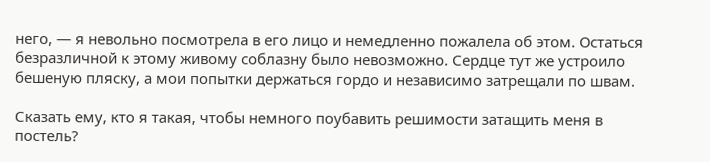него, — я невольно посмотрела в его лицо и немедленно пожалела об этом. Остаться безразличной к этому живому соблазну было невозможно. Сердце тут же устроило бешеную пляску, а мои попытки держаться гордо и независимо затрещали по швам.

Сказать ему, кто я такая, чтобы немного поубавить решимости затащить меня в постель?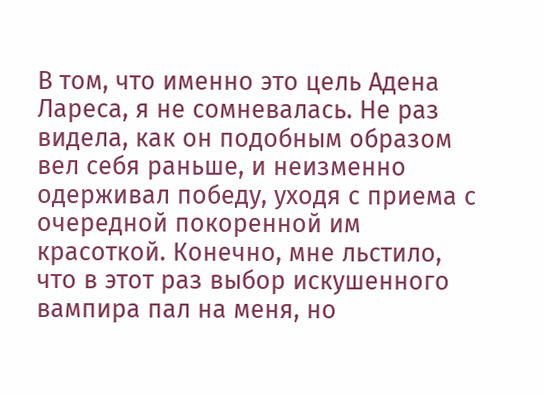В том, что именно это цель Адена Лареса, я не сомневалась. Не раз видела, как он подобным образом вел себя раньше, и неизменно одерживал победу, уходя с приема с очередной покоренной им красоткой. Конечно, мне льстило, что в этот раз выбор искушенного вампира пал на меня, но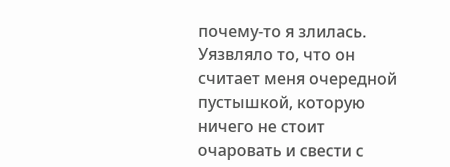почему-то я злилась. Уязвляло то, что он считает меня очередной пустышкой, которую ничего не стоит очаровать и свести с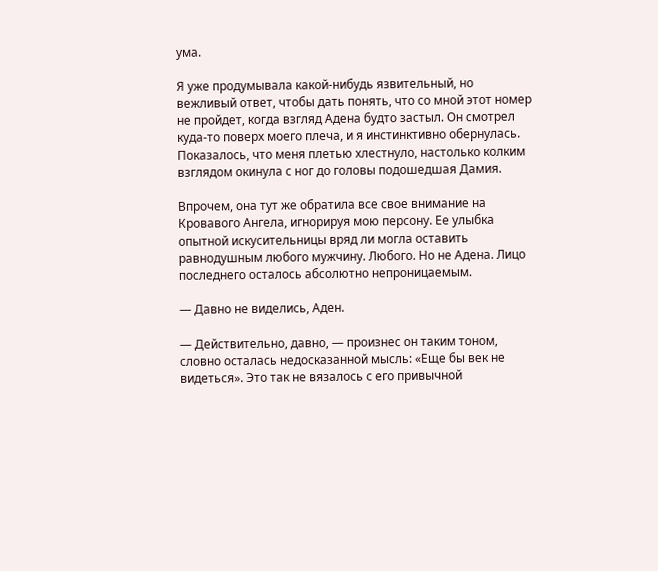ума.

Я уже продумывала какой-нибудь язвительный, но вежливый ответ, чтобы дать понять, что со мной этот номер не пройдет, когда взгляд Адена будто застыл. Он смотрел куда-то поверх моего плеча, и я инстинктивно обернулась. Показалось, что меня плетью хлестнуло, настолько колким взглядом окинула с ног до головы подошедшая Дамия.

Впрочем, она тут же обратила все свое внимание на Кровавого Ангела, игнорируя мою персону. Ее улыбка опытной искусительницы вряд ли могла оставить равнодушным любого мужчину. Любого. Но не Адена. Лицо последнего осталось абсолютно непроницаемым.

— Давно не виделись, Аден.

— Действительно, давно, — произнес он таким тоном, словно осталась недосказанной мысль: «Еще бы век не видеться». Это так не вязалось с его привычной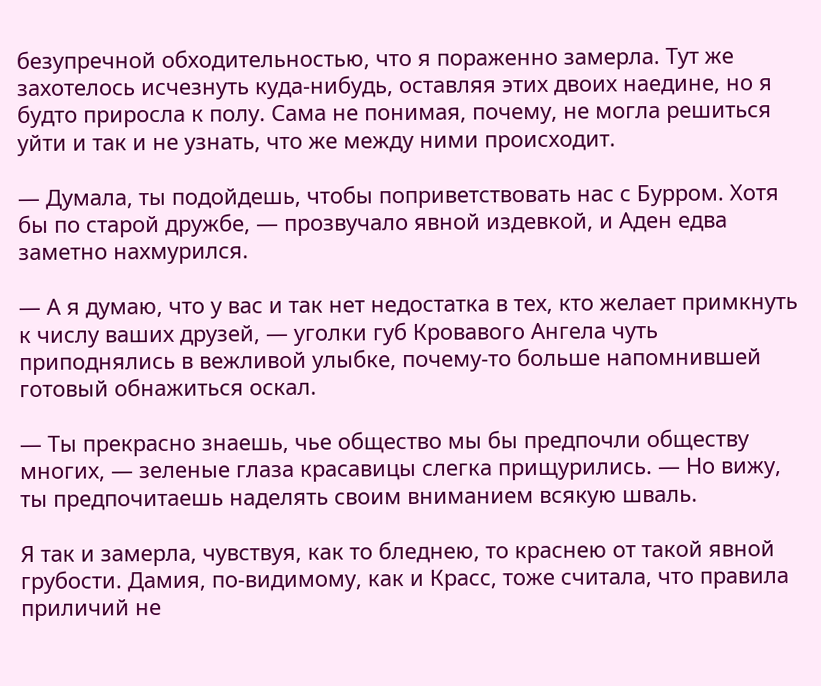безупречной обходительностью, что я пораженно замерла. Тут же захотелось исчезнуть куда-нибудь, оставляя этих двоих наедине, но я будто приросла к полу. Сама не понимая, почему, не могла решиться уйти и так и не узнать, что же между ними происходит.

— Думала, ты подойдешь, чтобы поприветствовать нас с Бурром. Хотя бы по старой дружбе, — прозвучало явной издевкой, и Аден едва заметно нахмурился.

— А я думаю, что у вас и так нет недостатка в тех, кто желает примкнуть к числу ваших друзей, — уголки губ Кровавого Ангела чуть приподнялись в вежливой улыбке, почему-то больше напомнившей готовый обнажиться оскал.

— Ты прекрасно знаешь, чье общество мы бы предпочли обществу многих, — зеленые глаза красавицы слегка прищурились. — Но вижу, ты предпочитаешь наделять своим вниманием всякую шваль.

Я так и замерла, чувствуя, как то бледнею, то краснею от такой явной грубости. Дамия, по-видимому, как и Красс, тоже считала, что правила приличий не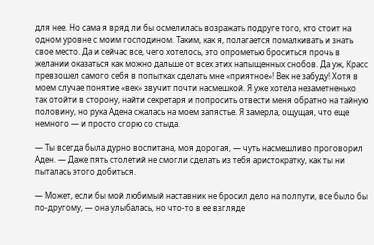для нее. Но сама я вряд ли бы осмелилась возражать подруге того, кто стоит на одном уровне с моим господином. Таким, как я, полагается помалкивать и знать свое место. Да и сейчас все, чего хотелось, это опрометью броситься прочь в желании оказаться как можно дальше от всех этих напыщенных снобов. Да уж, Красс превзошел самого себя в попытках сделать мне «приятное»! Век не забуду! Хотя в моем случае понятие «век» звучит почти насмешкой. Я уже хотела незаметненько так отойти в сторону, найти секретаря и попросить отвести меня обратно на тайную половину, но рука Адена сжалась на моем запястье. Я замерла, ощущая, что еще немного — и просто сгорю со стыда.

— Ты всегда была дурно воспитана, моя дорогая, — чуть насмешливо проговорил Аден. — Даже пять столетий не смогли сделать из тебя аристократку, как ты ни пыталась этого добиться.

— Может, если бы мой любимый наставник не бросил дело на полпути, все было бы по-другому, — она улыбалась, но что-то в ее взгляде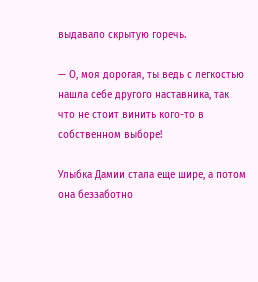выдавало скрытую горечь.

— О, моя дорогая, ты ведь с легкостью нашла себе другого наставника, так что не стоит винить кого-то в собственном выборе!

Улыбка Дамии стала еще шире, а потом она беззаботно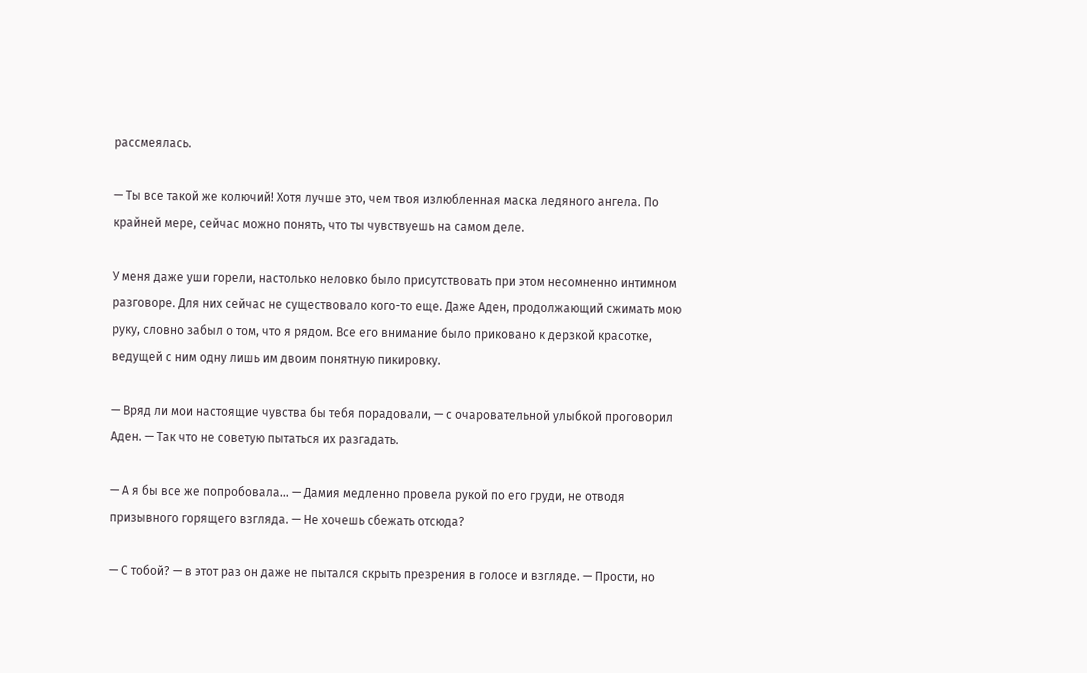рассмеялась.

— Ты все такой же колючий! Хотя лучше это, чем твоя излюбленная маска ледяного ангела. По крайней мере, сейчас можно понять, что ты чувствуешь на самом деле.

У меня даже уши горели, настолько неловко было присутствовать при этом несомненно интимном разговоре. Для них сейчас не существовало кого-то еще. Даже Аден, продолжающий сжимать мою руку, словно забыл о том, что я рядом. Все его внимание было приковано к дерзкой красотке, ведущей с ним одну лишь им двоим понятную пикировку.

— Вряд ли мои настоящие чувства бы тебя порадовали, — с очаровательной улыбкой проговорил Аден. — Так что не советую пытаться их разгадать.

— А я бы все же попробовала… — Дамия медленно провела рукой по его груди, не отводя призывного горящего взгляда. — Не хочешь сбежать отсюда?

— С тобой? — в этот раз он даже не пытался скрыть презрения в голосе и взгляде. — Прости, но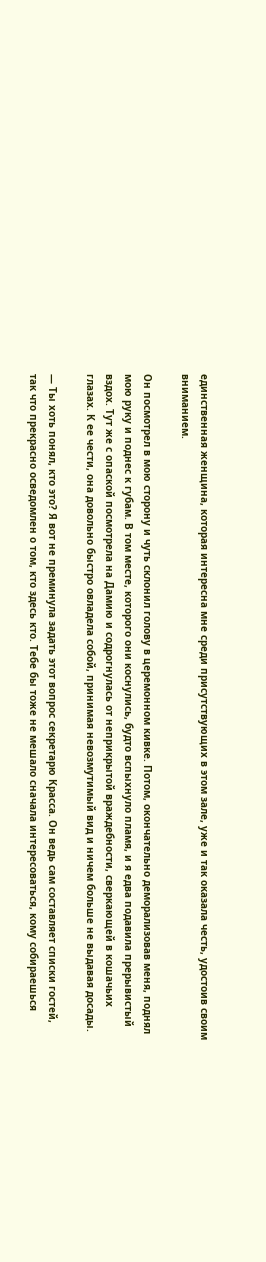единственная женщина, которая интересна мне среди присутствующих в этом зале, уже и так оказала честь, удостоив своим вниманием.

Он посмотрел в мою сторону и чуть склонил голову в церемонном кивке. Потом, окончательно деморализовав меня, поднял мою руку и поднес к губам. В том месте, которого они коснулись, будто вспыхнуло пламя, и я едва подавила прерывистый вздох. Тут же с опаской посмотрела на Дамию и содрогнулась от неприкрытой враждебности, сверкающей в кошачьих глазах. К ее чести, она довольно быстро овладела собой, принимая невозмутимый вид и ничем больше не выдавая досады.

— Ты хоть понял, кто это? Я вот не преминула задать этот вопрос секретарю Красса. Он ведь сам составляет списки гостей, так что прекрасно осведомлен о том, кто здесь кто. Тебе бы тоже не мешало сначала интересоваться, кому собираешься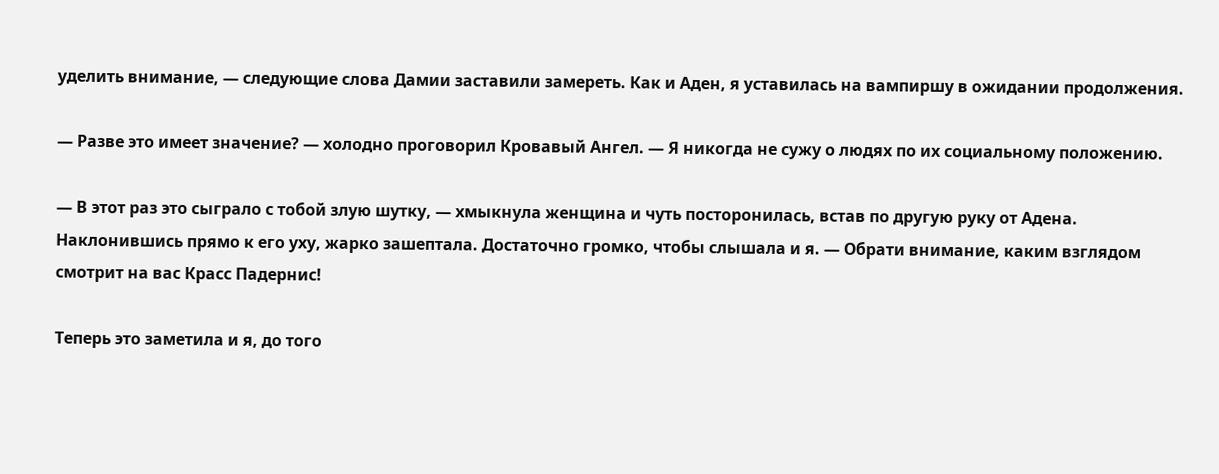уделить внимание, — следующие слова Дамии заставили замереть. Как и Аден, я уставилась на вампиршу в ожидании продолжения.

— Разве это имеет значение? — холодно проговорил Кровавый Ангел. — Я никогда не сужу о людях по их социальному положению.

— В этот раз это сыграло с тобой злую шутку, — хмыкнула женщина и чуть посторонилась, встав по другую руку от Адена. Наклонившись прямо к его уху, жарко зашептала. Достаточно громко, чтобы слышала и я. — Обрати внимание, каким взглядом смотрит на вас Красс Падернис!

Теперь это заметила и я, до того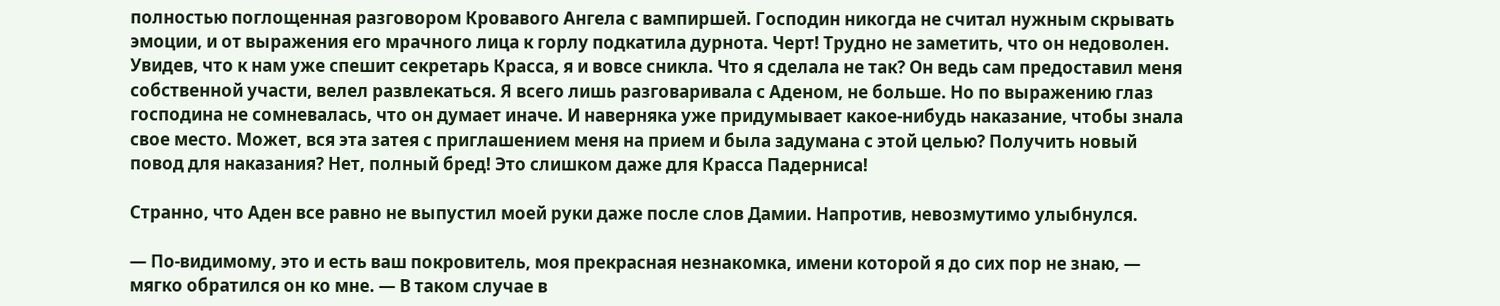полностью поглощенная разговором Кровавого Ангела с вампиршей. Господин никогда не считал нужным скрывать эмоции, и от выражения его мрачного лица к горлу подкатила дурнота. Черт! Трудно не заметить, что он недоволен. Увидев, что к нам уже спешит секретарь Красса, я и вовсе сникла. Что я сделала не так? Он ведь сам предоставил меня собственной участи, велел развлекаться. Я всего лишь разговаривала с Аденом, не больше. Но по выражению глаз господина не сомневалась, что он думает иначе. И наверняка уже придумывает какое-нибудь наказание, чтобы знала свое место. Может, вся эта затея с приглашением меня на прием и была задумана с этой целью? Получить новый повод для наказания? Нет, полный бред! Это слишком даже для Красса Падерниса!

Странно, что Аден все равно не выпустил моей руки даже после слов Дамии. Напротив, невозмутимо улыбнулся.

— По-видимому, это и есть ваш покровитель, моя прекрасная незнакомка, имени которой я до сих пор не знаю, — мягко обратился он ко мне. — В таком случае в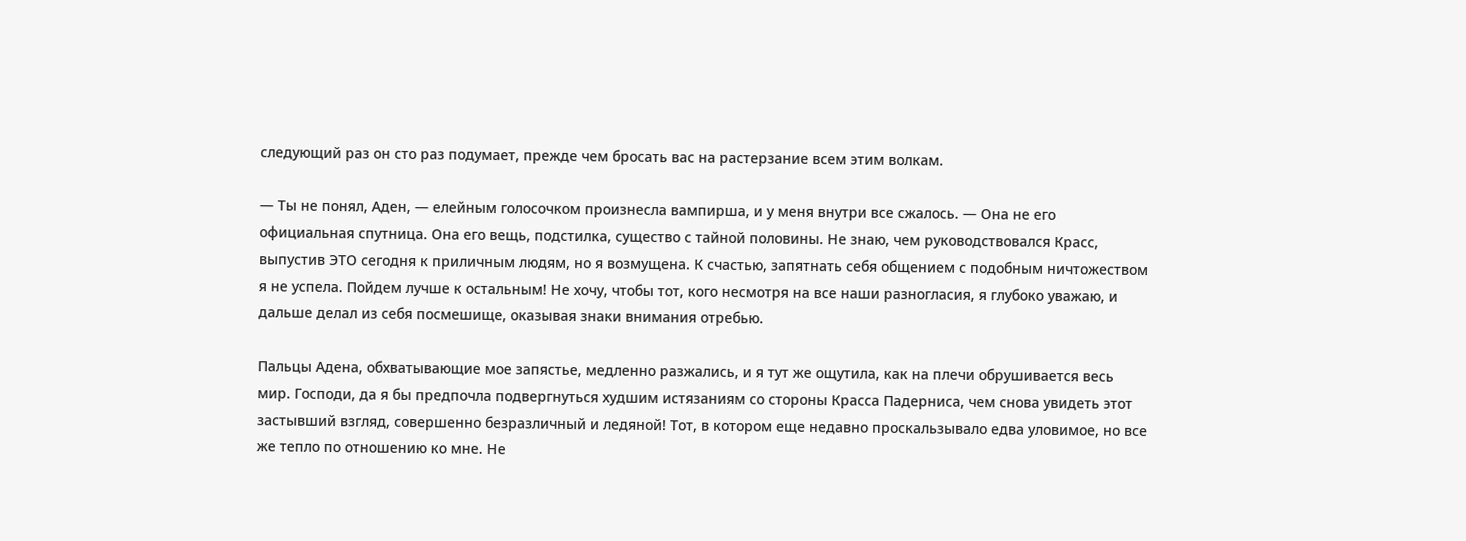следующий раз он сто раз подумает, прежде чем бросать вас на растерзание всем этим волкам.

— Ты не понял, Аден, — елейным голосочком произнесла вампирша, и у меня внутри все сжалось. — Она не его официальная спутница. Она его вещь, подстилка, существо с тайной половины. Не знаю, чем руководствовался Красс, выпустив ЭТО сегодня к приличным людям, но я возмущена. К счастью, запятнать себя общением с подобным ничтожеством я не успела. Пойдем лучше к остальным! Не хочу, чтобы тот, кого несмотря на все наши разногласия, я глубоко уважаю, и дальше делал из себя посмешище, оказывая знаки внимания отребью.

Пальцы Адена, обхватывающие мое запястье, медленно разжались, и я тут же ощутила, как на плечи обрушивается весь мир. Господи, да я бы предпочла подвергнуться худшим истязаниям со стороны Красса Падерниса, чем снова увидеть этот застывший взгляд, совершенно безразличный и ледяной! Тот, в котором еще недавно проскальзывало едва уловимое, но все же тепло по отношению ко мне. Не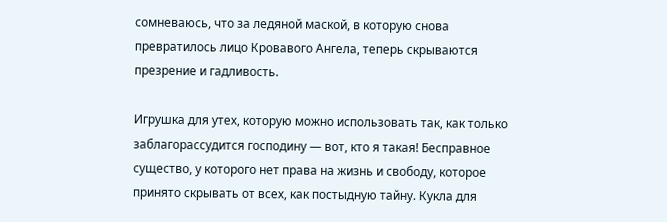сомневаюсь, что за ледяной маской, в которую снова превратилось лицо Кровавого Ангела, теперь скрываются презрение и гадливость.

Игрушка для утех, которую можно использовать так, как только заблагорассудится господину — вот, кто я такая! Бесправное существо, у которого нет права на жизнь и свободу, которое принято скрывать от всех, как постыдную тайну. Кукла для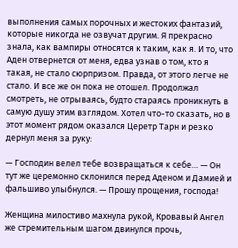выполнения самых порочных и жестоких фантазий, которые никогда не озвучат другим. Я прекрасно знала, как вампиры относятся к таким, как я. И то, что Аден отвернется от меня, едва узнав о том, кто я такая, не стало сюрпризом. Правда, от этого легче не стало. И все же он пока не отошел. Продолжал смотреть, не отрываясь, будто стараясь проникнуть в самую душу этим взглядом. Хотел что-то сказать, но в этот момент рядом оказался Церетр Тарн и резко дернул меня за руку:

— Господин велел тебе возвращаться к себе… — Он тут же церемонно склонился перед Аденом и Дамией и фальшиво улыбнулся. — Прошу прощения, господа!

Женщина милостиво махнула рукой, Кровавый Ангел же стремительным шагом двинулся прочь,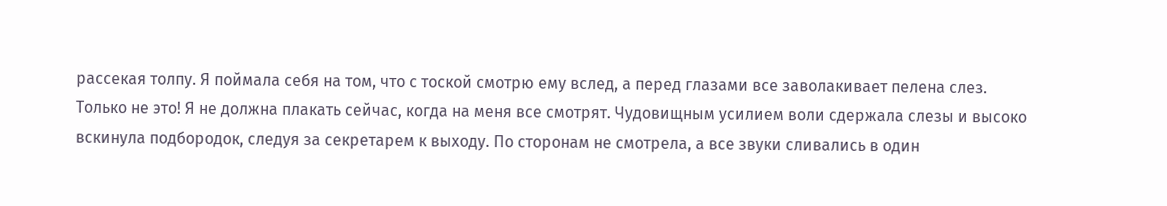рассекая толпу. Я поймала себя на том, что с тоской смотрю ему вслед, а перед глазами все заволакивает пелена слез. Только не это! Я не должна плакать сейчас, когда на меня все смотрят. Чудовищным усилием воли сдержала слезы и высоко вскинула подбородок, следуя за секретарем к выходу. По сторонам не смотрела, а все звуки сливались в один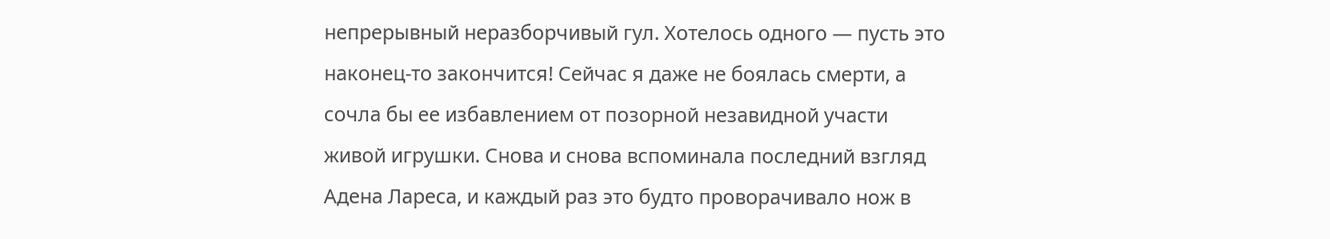непрерывный неразборчивый гул. Хотелось одного — пусть это наконец-то закончится! Сейчас я даже не боялась смерти, а сочла бы ее избавлением от позорной незавидной участи живой игрушки. Снова и снова вспоминала последний взгляд Адена Лареса, и каждый раз это будто проворачивало нож в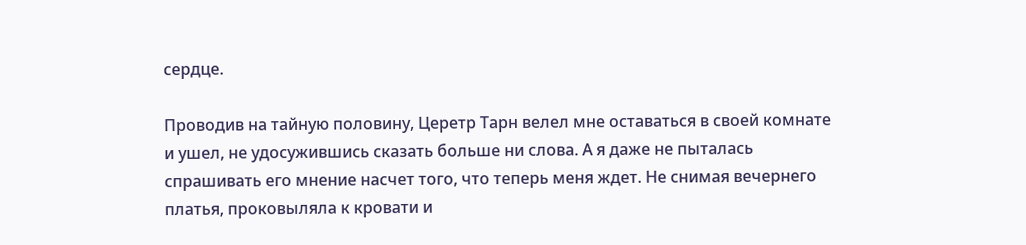сердце.

Проводив на тайную половину, Церетр Тарн велел мне оставаться в своей комнате и ушел, не удосужившись сказать больше ни слова. А я даже не пыталась спрашивать его мнение насчет того, что теперь меня ждет. Не снимая вечернего платья, проковыляла к кровати и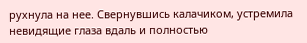рухнула на нее. Свернувшись калачиком, устремила невидящие глаза вдаль и полностью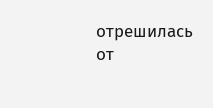отрешилась от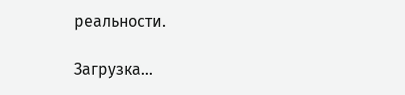реальности.

Загрузка...